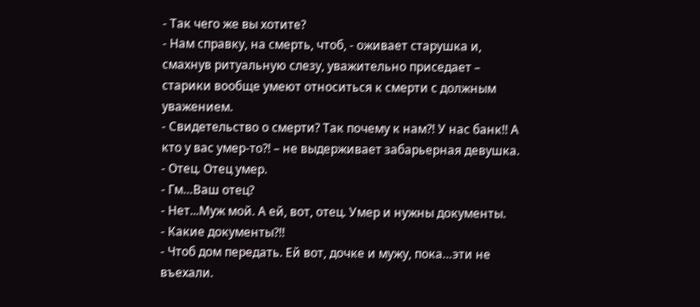- Так чего же вы хотите?
- Нам справку, на смерть, чтоб, - оживает старушка и, смахнув ритуальную слезу, уважительно приседает – старики вообще умеют относиться к смерти с должным уважением.
- Свидетельство о смерти? Так почему к нам?! У нас банк!! А кто у вас умер-то?! – не выдерживает забарьерная девушка.
- Отец. Отец умер.
- Гм…Ваш отец?
- Нет...Муж мой. А ей, вот, отец. Умер и нужны документы.
- Какие документы?!!
- Чтоб дом передать. Ей вот, дочке и мужу, пока…эти не въехали.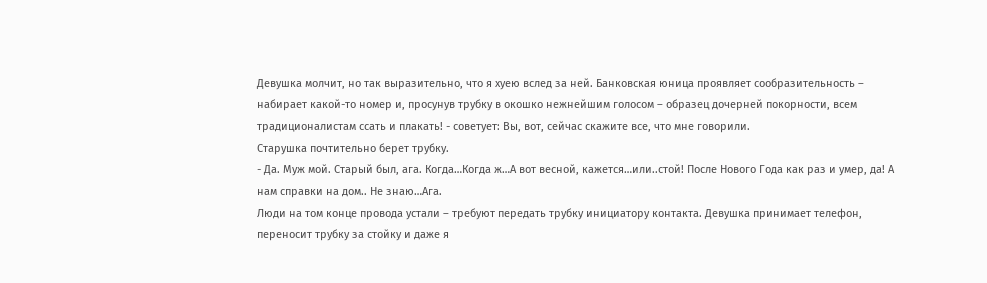Девушка молчит, но так выразительно, что я хуею вслед за ней. Банковская юница проявляет сообразительность – набирает какой-то номер и, просунув трубку в окошко нежнейшим голосом – образец дочерней покорности, всем традиционалистам ссать и плакать! - советует: Вы, вот, сейчас скажите все, что мне говорили.
Старушка почтительно берет трубку.
- Да. Муж мой. Старый был, ага. Когда…Когда ж…А вот весной, кажется…или..стой! После Нового Года как раз и умер, да! А нам справки на дом.. Не знаю…Ага.
Люди на том конце провода устали – требуют передать трубку инициатору контакта. Девушка принимает телефон, переносит трубку за стойку и даже я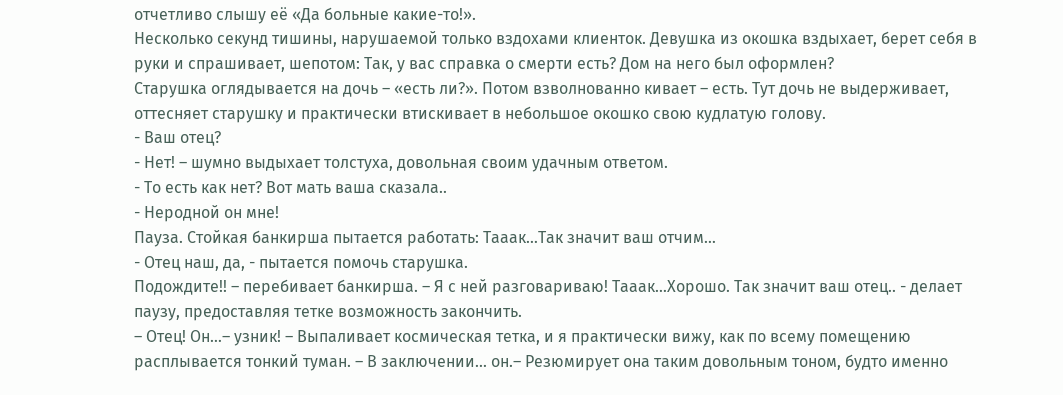отчетливо слышу её «Да больные какие-то!».
Несколько секунд тишины, нарушаемой только вздохами клиенток. Девушка из окошка вздыхает, берет себя в руки и спрашивает, шепотом: Так, у вас справка о смерти есть? Дом на него был оформлен?
Старушка оглядывается на дочь – «есть ли?». Потом взволнованно кивает – есть. Тут дочь не выдерживает, оттесняет старушку и практически втискивает в небольшое окошко свою кудлатую голову.
- Ваш отец?
- Нет! – шумно выдыхает толстуха, довольная своим удачным ответом.
- То есть как нет? Вот мать ваша сказала..
- Неродной он мне!
Пауза. Стойкая банкирша пытается работать: Тааак…Так значит ваш отчим…
- Отец наш, да, - пытается помочь старушка.
Подождите!! – перебивает банкирша. – Я с ней разговариваю! Тааак…Хорошо. Так значит ваш отец.. - делает паузу, предоставляя тетке возможность закончить.
– Отец! Он…– узник! – Выпаливает космическая тетка, и я практически вижу, как по всему помещению расплывается тонкий туман. – В заключении... он.– Резюмирует она таким довольным тоном, будто именно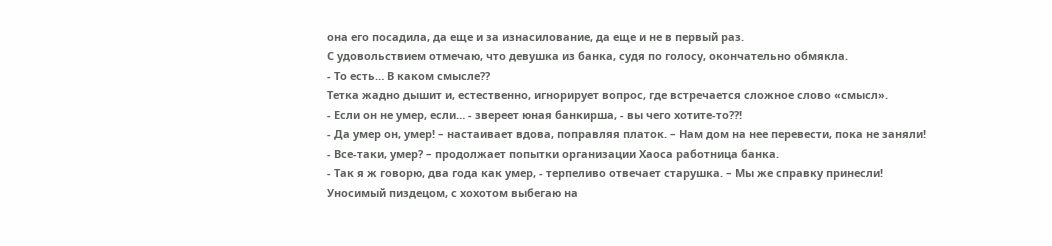она его посадила, да еще и за изнасилование, да еще и не в первый раз.
С удовольствием отмечаю, что девушка из банка, судя по голосу, окончательно обмякла.
- То есть… В каком смысле??
Тетка жадно дышит и, естественно, игнорирует вопрос, где встречается сложное слово «смысл».
- Если он не умер, если… - звереет юная банкирша, - вы чего хотите-то??!
- Да умер он, умер! – настаивает вдова, поправляя платок. – Нам дом на нее перевести, пока не заняли!
- Все-таки, умер? – продолжает попытки организации Хаоса работница банка.
- Так я ж говорю, два года как умер, - терпеливо отвечает старушка. – Мы же справку принесли!
Уносимый пиздецом, с хохотом выбегаю на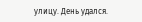улицу. День удался.